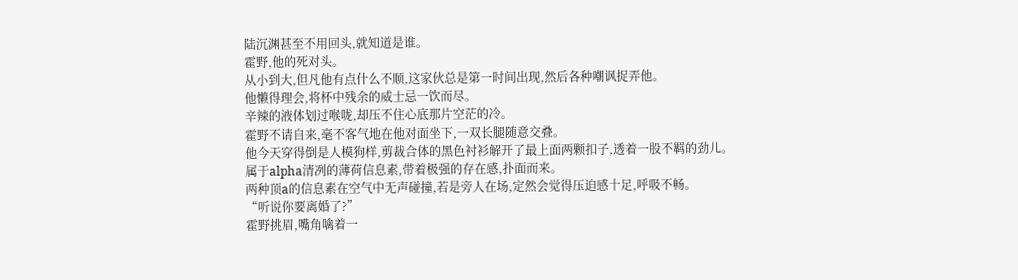陆沉渊甚至不用回头,就知道是谁。
霍野,他的死对头。
从小到大,但凡他有点什么不顺,这家伙总是第一时间出现,然后各种嘲讽捉弄他。
他懒得理会,将杯中残余的威士忌一饮而尽。
辛辣的液体划过喉咙,却压不住心底那片空茫的冷。
霍野不请自来,毫不客气地在他对面坐下,一双长腿随意交叠。
他今天穿得倒是人模狗样,剪裁合体的黑色衬衫解开了最上面两颗扣子,透着一股不羁的劲儿。
属于alpha清冽的薄荷信息素,带着极强的存在感,扑面而来。
两种顶a的信息素在空气中无声碰撞,若是旁人在场,定然会觉得压迫感十足,呼吸不畅。
“听说你要离婚了?”
霍野挑眉,嘴角噙着一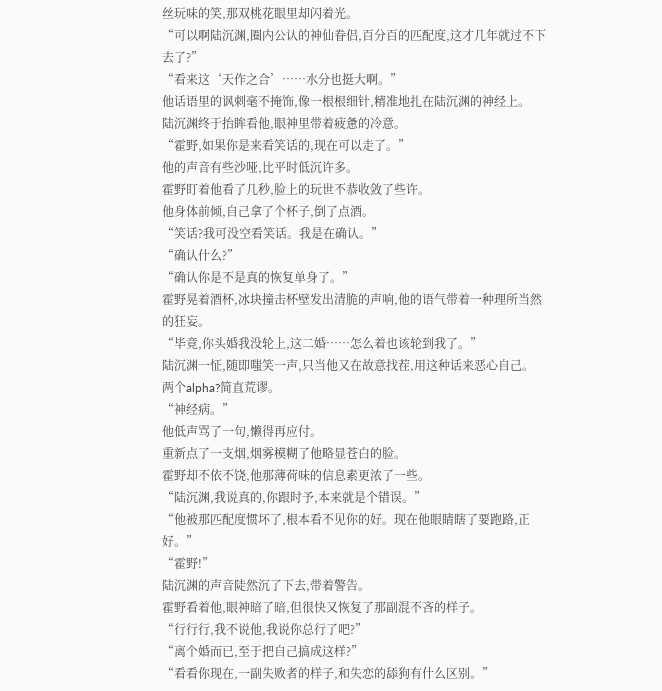丝玩味的笑,那双桃花眼里却闪着光。
“可以啊陆沉渊,圈内公认的神仙眷侣,百分百的匹配度,这才几年就过不下去了?”
“看来这‘天作之合’……水分也挺大啊。”
他话语里的讽刺毫不掩饰,像一根根细针,精准地扎在陆沉渊的神经上。
陆沉渊终于抬眸看他,眼神里带着疲惫的冷意。
“霍野,如果你是来看笑话的,现在可以走了。”
他的声音有些沙哑,比平时低沉许多。
霍野盯着他看了几秒,脸上的玩世不恭收敛了些许。
他身体前倾,自己拿了个杯子,倒了点酒。
“笑话?我可没空看笑话。我是在确认。”
“确认什么?”
“确认你是不是真的恢复单身了。”
霍野晃着酒杯,冰块撞击杯壁发出清脆的声响,他的语气带着一种理所当然的狂妄。
“毕竟,你头婚我没轮上,这二婚……怎么着也该轮到我了。”
陆沉渊一怔,随即嗤笑一声,只当他又在故意找茬,用这种话来恶心自己。
两个alpha?简直荒谬。
“神经病。”
他低声骂了一句,懒得再应付。
重新点了一支烟,烟雾模糊了他略显苍白的脸。
霍野却不依不饶,他那薄荷味的信息素更浓了一些。
“陆沉渊,我说真的,你跟时予,本来就是个错误。”
“他被那匹配度惯坏了,根本看不见你的好。现在他眼睛瞎了要跑路,正好。”
“霍野!”
陆沉渊的声音陡然沉了下去,带着警告。
霍野看着他,眼神暗了暗,但很快又恢复了那副混不吝的样子。
“行行行,我不说他,我说你总行了吧?”
“离个婚而已,至于把自己搞成这样?”
“看看你现在,一副失败者的样子,和失恋的舔狗有什么区别。”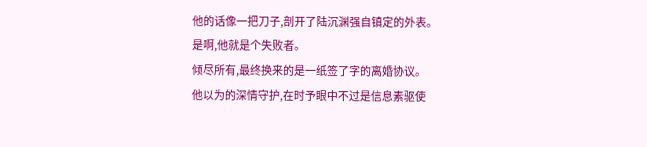他的话像一把刀子,剖开了陆沉渊强自镇定的外表。
是啊,他就是个失败者。
倾尽所有,最终换来的是一纸签了字的离婚协议。
他以为的深情守护,在时予眼中不过是信息素驱使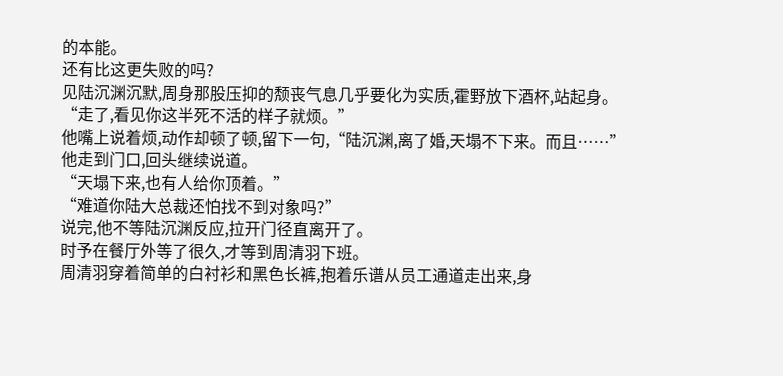的本能。
还有比这更失败的吗?
见陆沉渊沉默,周身那股压抑的颓丧气息几乎要化为实质,霍野放下酒杯,站起身。
“走了,看见你这半死不活的样子就烦。”
他嘴上说着烦,动作却顿了顿,留下一句,“陆沉渊,离了婚,天塌不下来。而且……”
他走到门口,回头继续说道。
“天塌下来,也有人给你顶着。”
“难道你陆大总裁还怕找不到对象吗?”
说完,他不等陆沉渊反应,拉开门径直离开了。
时予在餐厅外等了很久,才等到周清羽下班。
周清羽穿着简单的白衬衫和黑色长裤,抱着乐谱从员工通道走出来,身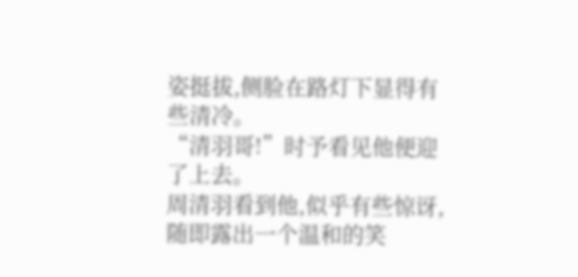姿挺拔,侧脸在路灯下显得有些清冷。
“清羽哥!”时予看见他便迎了上去。
周清羽看到他,似乎有些惊讶,随即露出一个温和的笑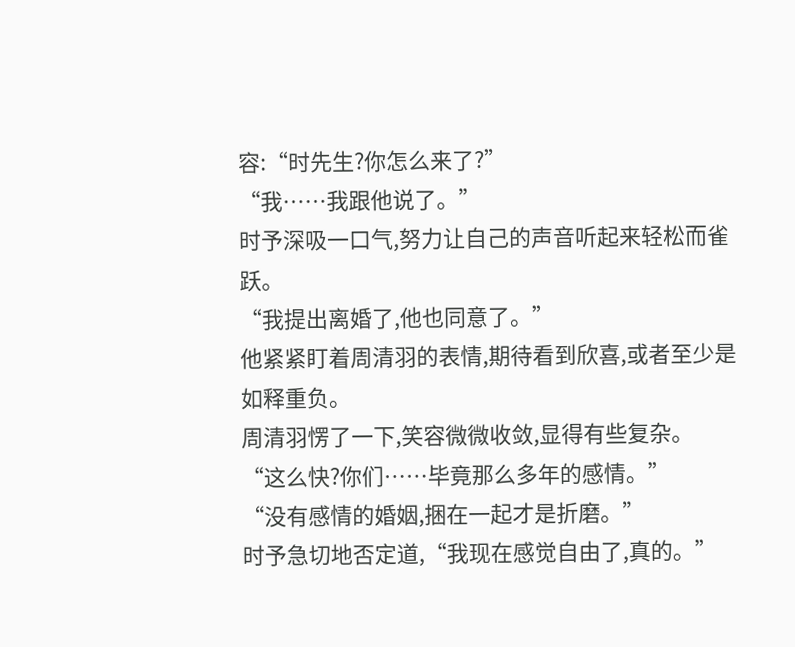容:“时先生?你怎么来了?”
“我……我跟他说了。”
时予深吸一口气,努力让自己的声音听起来轻松而雀跃。
“我提出离婚了,他也同意了。”
他紧紧盯着周清羽的表情,期待看到欣喜,或者至少是如释重负。
周清羽愣了一下,笑容微微收敛,显得有些复杂。
“这么快?你们……毕竟那么多年的感情。”
“没有感情的婚姻,捆在一起才是折磨。”
时予急切地否定道,“我现在感觉自由了,真的。”